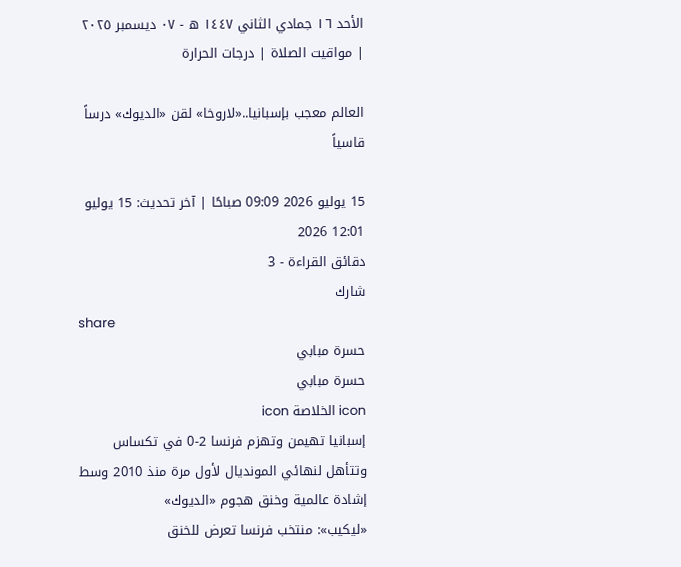الأحد ١٦ جمادي الثاني ١٤٤٧ ه - ٠٧ ديسمبر ٢٠٢٥ | مواقيت الصلاة | درجات الحرارة

العالم معجب بإسبانيا..«لاروخا» لقن «الديوك» درساً قاسياً

15 يوليو 2026 09:09 صباحًا | آخر تحديث: 15 يوليو 12:01 2026
دقائق القراءة - 3
شارك
share
حسرة مبابي
حسرة مبابي
icon الخلاصة icon
إسبانيا تهيمن وتهزم فرنسا 2-0 في تكساس وتتأهل لنهائي المونديال لأول مرة منذ 2010 وسط إشادة عالمية وخنق هجوم «الديوك»
«ليكيب»: منتخب فرنسا تعرض للخنق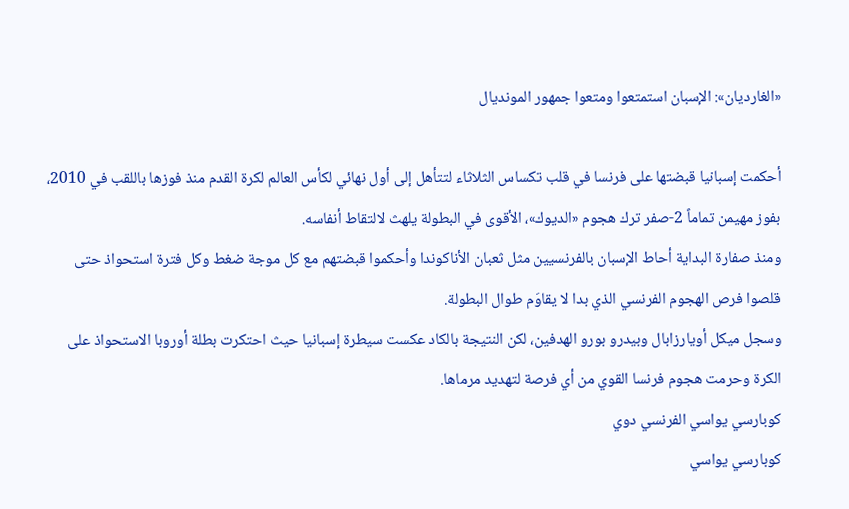«الغارديان»: الإسبان استمتعوا ومتعوا جمهور المونديال

أحكمت إسبانيا قبضتها على فرنسا في قلب تكساس الثلاثاء لتتأهل إلى أول نهائي لكأس العالم لكرة القدم ‌منذ فوزها باللقب في 2010، بفوز مهيمن تماماً 2-صفر ترك هجوم «الديوك»، الأقوى في البطولة يلهث لالتقاط أنفاسه.
ومنذ صفارة البداية أحاط الإسبان بالفرنسيين مثل ثعبان الأناكوندا وأحكموا قبضتهم مع كل موجة ضغط وكل فترة استحواذ حتى قلصوا فرص الهجوم الفرنسي الذي بدا لا يقاوَم طوال البطولة.
وسجل ميكل أويارزابال وبيدرو بورو الهدفين، ‌لكن النتيجة بالكاد عكست سيطرة إسبانيا حيث احتكرت بطلة ‌أوروبا الاستحواذ على الكرة وحرمت هجوم فرنسا القوي من أي فرصة لتهديد مرماها.
كوبارسي يواسي الفرنسي دوي
كوبارسي يواسي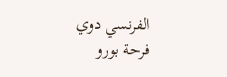الفرنسي دوي
فرحة بورو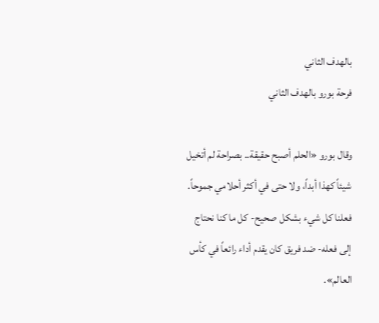بالهدف الثاني
فرحة بورو بالهدف الثاني

وقال بورو «الحلم أصبح حقيقة.. بصراحة لم أتخيل شيئاً كهذا أبداً، ولا حتى في أكثر أحلامي جموحاً. فعلنا كل شيء بشكل صحيح- كل ما كنا نحتاج إلى فعله- ضد فريق كان يقدم أداء رائعاً في كأس العالم».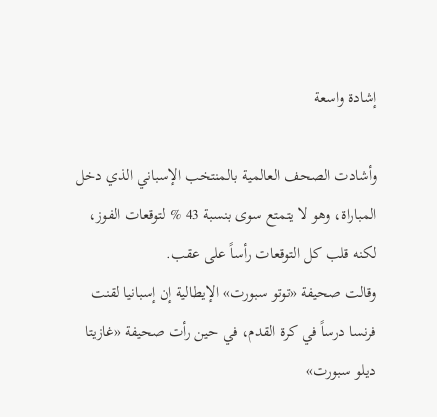إشادة واسعة

وأشادت الصحف العالمية بالمنتخب الإسباني الذي دخل المباراة، وهو لا يتمتع سوى بنسبة 43 % لتوقعات الفوز، لكنه قلب كل التوقعات رأساً على عقب.
وقالت صحيفة «توتو سبورت» الإيطالية إن إسبانيا لقنت فرنسا درساً في كرة القدم، في حين رأت صحيفة «غازيتا ديلو سبورت»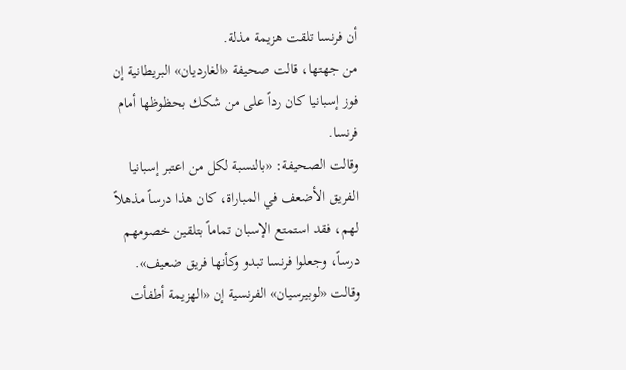أن فرنسا تلقت هزيمة مذلة.
من جهتها، قالت صحيفة «الغارديان» البريطانية إن فوز إسبانيا كان رداً على من شكك بحظوظها أمام فرنسا.
وقالت الصحيفة: «بالنسبة لكل من اعتبر إسبانيا الفريق الأضعف في المباراة، كان هذا درساً مذهلاً لهم، فقد استمتع الإسبان تماماً بتلقين خصومهم درساً، وجعلوا فرنسا تبدو وكأنها فريق ضعيف».
وقالت «لوبيرسيان» الفرنسية إن «الهزيمة أطفأت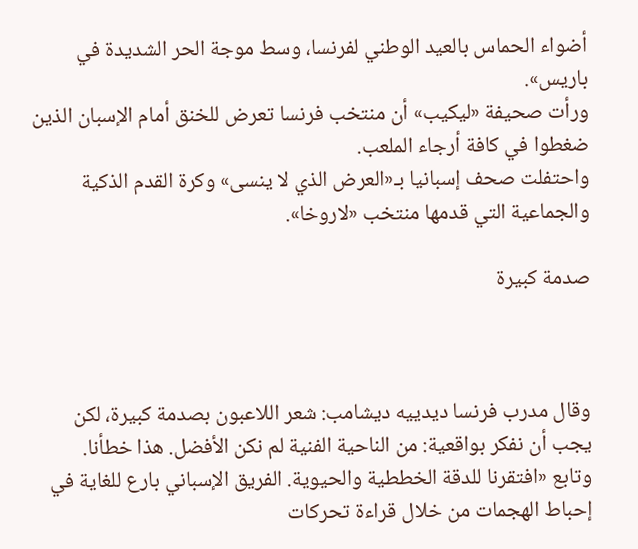أضواء الحماس بالعيد الوطني لفرنسا، وسط موجة الحر الشديدة في باريس».
ورأت صحيفة «ليكيب» أن منتخب فرنسا تعرض للخنق أمام الإسبان الذين ضغطوا في كافة أرجاء الملعب.
واحتفلت صحف إسبانيا بـ«العرض الذي لا ينسى» وكرة القدم الذكية والجماعية التي قدمها منتخب «لاروخا».

صدمة كبيرة



وقال مدرب فرنسا ديدييه ديشامب: شعر اللاعبون بصدمة كبيرة، لكن يجب أن نفكر بواقعية: من الناحية الفنية لم نكن الأفضل. هذا خطأنا.
وتابع «افتقرنا للدقة الخططية والحيوية. الفريق الإسباني بارع للغاية في إحباط الهجمات من خلال قراءة تحركات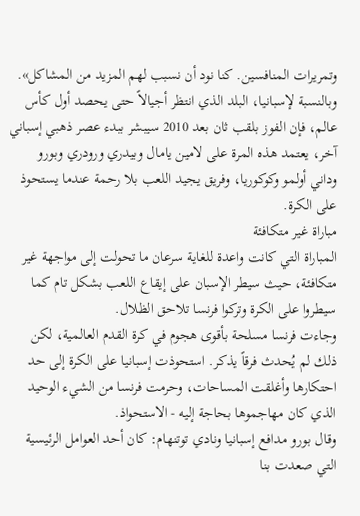وتمريرات المنافسين. كنا نود أن نسبب لهم المزيد من المشاكل».
وبالنسبة لإسبانيا، البلد الذي انتظر أجيالاً حتى يحصد أول كأس عالم، فإن الفوز بلقب ثان بعد 2010 سيبشر ببدء عصر ذهبي إسباني آخر، يعتمد هذه المرة على لامين يامال وبيدري ورودري وبورو وداني أولمو وكوكوريا، وفريق يجيد اللعب بلا رحمة عندما يستحوذ على الكرة.
مباراة غير متكافئة
المباراة التي كانت واعدة للغاية ‌سرعان ما تحولت إلى مواجهة غير متكافئة، حيث سيطر الإسبان على إيقاع اللعب بشكل تام كما سيطروا على الكرة وتركوا فرنسا تلاحق الظلال.
وجاءت فرنسا مسلحة بأقوى هجوم في كرة القدم العالمية، لكن ذلك لم يُحدث فرقاً يذكر. استحوذت إسبانيا على الكرة إلى حد احتكارها وأغلقت المساحات، وحرمت فرنسا من الشيء الوحيد الذي كان مهاجموها بحاجة إليه - الاستحواذ.
وقال بورو مدافع إسبانيا ونادي توتنهام: كان أحد العوامل الرئيسية التي صعدت بنا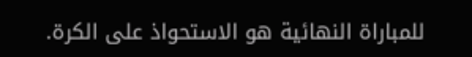للمباراة النهائية هو الاستحواذ على الكرة.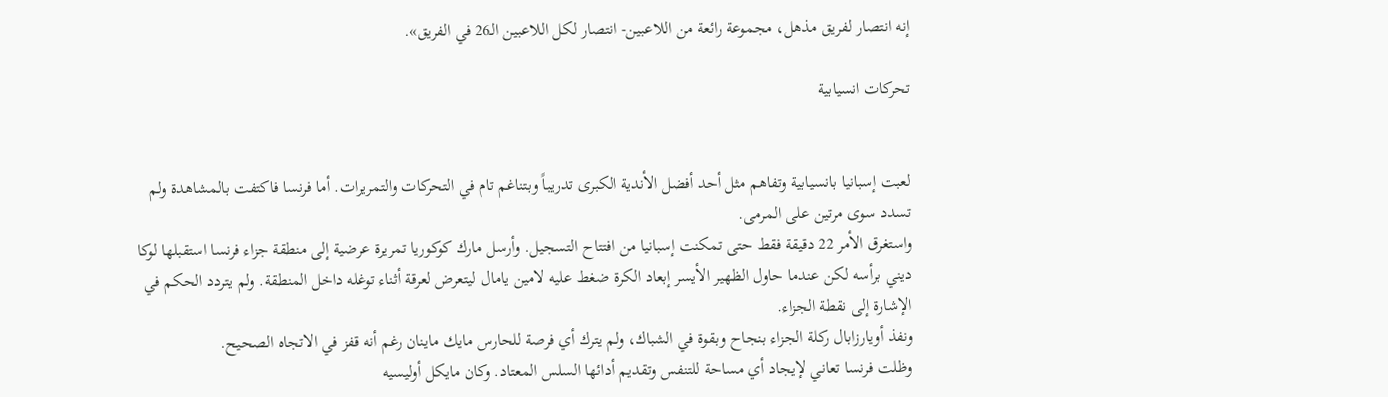إنه انتصار لفريق مذهل، مجموعة رائعة من اللاعبين- انتصار لكل اللاعبين الـ26 في الفريق».

تحركات انسيابية


لعبت إسبانيا بانسيابية وتفاهم مثل أحد أفضل الأندية الكبرى تدريباً وبتناغم تام في التحركات والتمريرات. أما فرنسا فاكتفت بالمشاهدة ولم تسدد سوى مرتين على المرمى.
واستغرق الأمر 22 دقيقة فقط حتى تمكنت إسبانيا من افتتاح التسجيل. وأرسل مارك كوكوريا ‌تمريرة عرضية إلى منطقة جزاء فرنسا استقبلها لوكا ديني برأسه لكن عندما حاول الظهير الأيسر إبعاد الكرة ضغط عليه لامين يامال ليتعرض لعرقة أثناء توغله داخل المنطقة. ولم يتردد ‌الحكم في الإشارة إلى نقطة الجزاء.
ونفذ أويارزابال ركلة الجزاء بنجاح وبقوة في الشباك، ولم يترك أي فرصة للحارس مايك ماينان رغم أنه قفز في الاتجاه الصحيح.
وظلت فرنسا تعاني لإيجاد ‌أي مساحة للتنفس وتقديم أدائها السلس المعتاد. وكان مايكل أوليسيه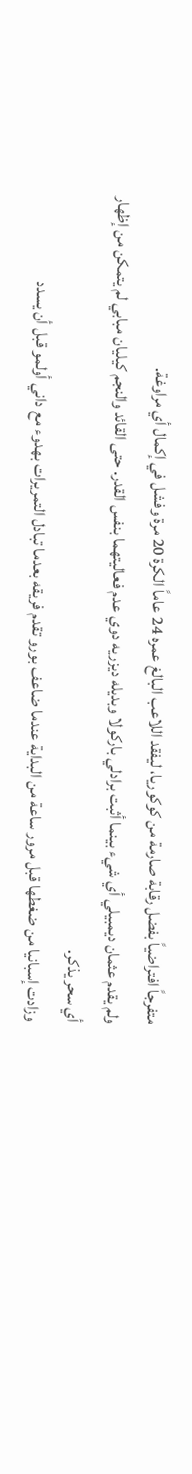متفرجاً افتراضياً بفضل رقابة صارمة من كوكوريا، ليفقد اللاعب البالغ عمره 24 عاماً الكرة 20 مرة وفشل في إكمال أي مراوغة.
ولم يقدم عثمان ديمبيلي أي شيء بينما ‌أثبت برادلي باركولا وبديله ديزريه دوي عدم فعاليتهما بنفس القدر. حتى القائد والنجم كيليان مبابي لم يتمكن من إظهار أي سحر يذكر.
وزادت إسبانيا من ضغطها قبل مرور ساعة من البداية عندما ضاعف بورو تقدم فريقه بعدما تبادل التمريرات بهدوء مع داني أولمو قبل أن يسدد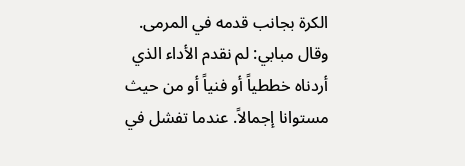الكرة بجانب قدمه في المرمى.
وقال مبابي: لم نقدم الأداء الذي أردناه خططياً أو فنياً أو من حيث مستوانا إجمالاً. عندما تفشل في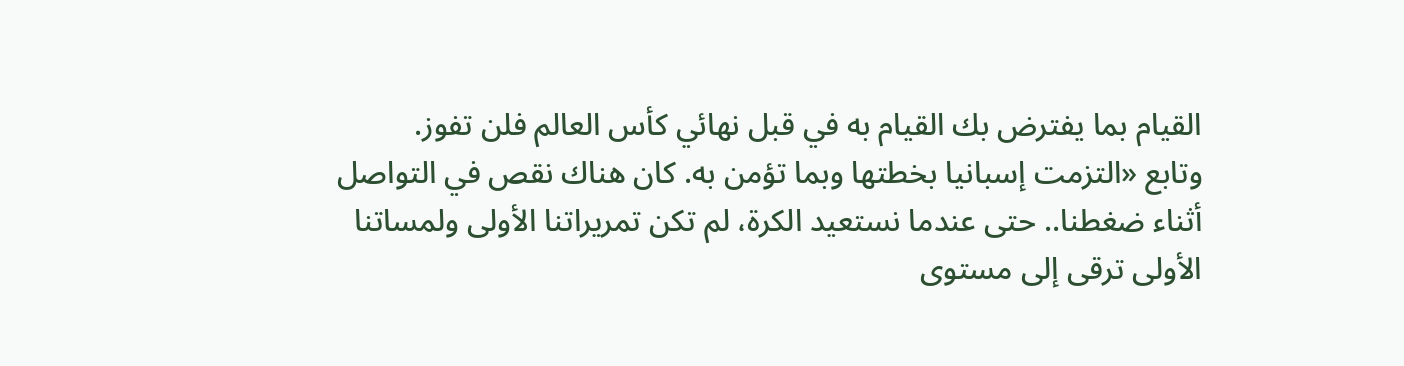القيام بما يفترض بك القيام به في قبل نهائي كأس العالم فلن تفوز.
وتابع «التزمت إسبانيا بخطتها وبما تؤمن به. كان هناك نقص في التواصل أثناء ضغطنا.. حتى عندما نستعيد الكرة، لم تكن تمريراتنا الأولى ولمساتنا الأولى ترقى إلى مستوى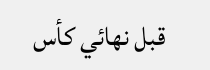قبل نهائي كأس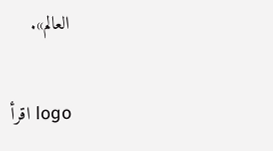العالم».

logo اقرأ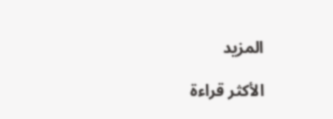المزيد

الأكثر قراءة